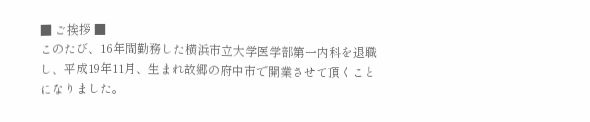■ ご挨拶 ■
このたび、16年間勤務した横浜市立大学医学部第一内科を退職し、平成19年11月、生まれ故郷の府中市で開業させて頂くことになりました。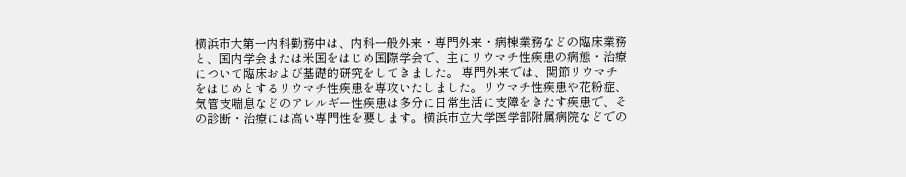横浜市大第一内科勤務中は、内科一般外来・専門外来・病棟業務などの臨床業務と、国内学会または米国をはじめ国際学会で、主にリウマチ性疾患の病態・治療について臨床および基礎的研究をしてきました。 専門外来では、関節リウマチをはじめとするリウマチ性疾患を専攻いたしました。リウマチ性疾患や花粉症、気管支喘息などのアレルギー性疾患は多分に日常生活に支障をきたす疾患で、その診断・治療には高い専門性を要します。横浜市立大学医学部附属病院などでの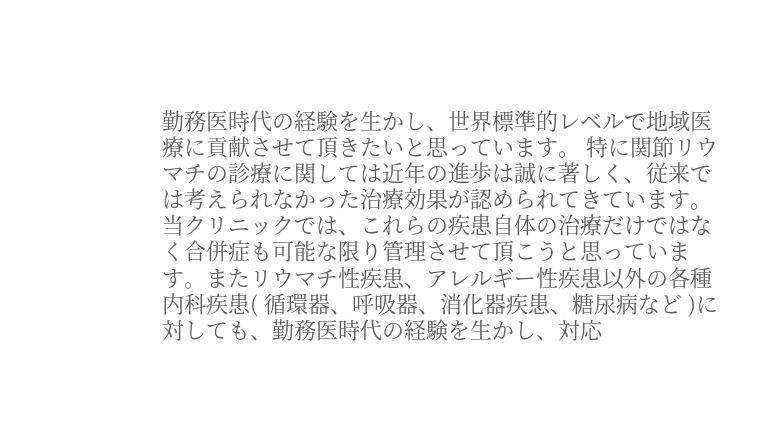勤務医時代の経験を生かし、世界標準的レベルで地域医療に貢献させて頂きたいと思っています。 特に関節リウマチの診療に関しては近年の進歩は誠に著しく、従来では考えられなかった治療効果が認められてきています。当クリニックでは、これらの疾患自体の治療だけではなく合併症も可能な限り管理させて頂こうと思っています。またリウマチ性疾患、アレルギー性疾患以外の各種内科疾患( 循環器、呼吸器、消化器疾患、糖尿病など )に対しても、勤務医時代の経験を生かし、対応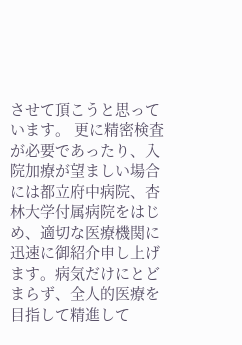させて頂こうと思っています。 更に精密検査が必要であったり、入院加療が望ましい場合には都立府中病院、杏林大学付属病院をはじめ、適切な医療機関に迅速に御紹介申し上げます。病気だけにとどまらず、全人的医療を目指して精進して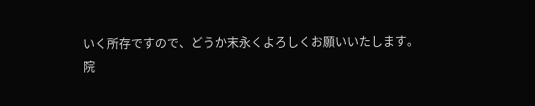いく所存ですので、どうか末永くよろしくお願いいたします。
院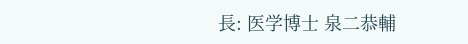長: 医学博士 泉二恭輔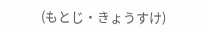(もとじ・きょうすけ)